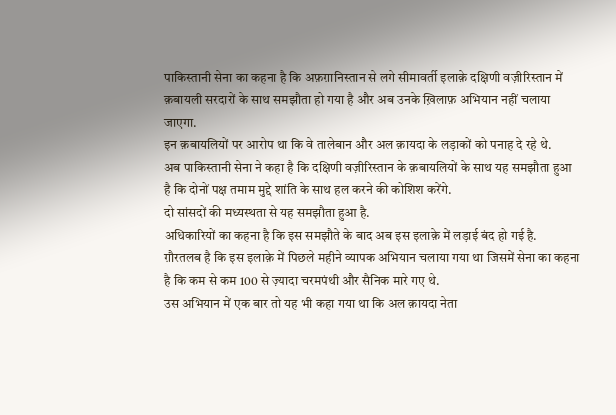पाकिस्तानी सेना का कहना है कि अफ़ग़ानिस्तान से लगे सीमावर्ती इलाक़े दक्षिणी वज़ीरिस्तान में क़बायली सरदारों के साथ समझौता हो गया है और अब उनके ख़िलाफ़ अभियान नहीं चलाया जाएगा.
इन क़बायलियों पर आरोप था कि वे तालेबान और अल क़ायदा के लड़ाकों को पनाह दे रहे थे.
अब पाकिस्तानी सेना ने कहा है कि दक्षिणी वज़ीरिस्तान के क़बायलियों के साथ यह समझौता हुआ है कि दोनों पक्ष तमाम मुद्दे शांति के साथ हल करने की कोशिश करेंगे.
दो सांसदों की मध्यस्थता से यह समझौता हुआ है.
अधिकारियों का कहना है कि इस समझौते के बाद अब इस इलाक़े में लड़ाई बंद हो गई है.
ग़ौरतलब है कि इस इलाक़े में पिछले महीने व्यापक अभियान चलाया गया था जिसमें सेना का कहना है कि कम से कम 100 से ज़्यादा चरमपंथी और सैनिक मारे गए थे.
उस अभियान में एक बार तो यह भी कहा गया था कि अल क़ायदा नेता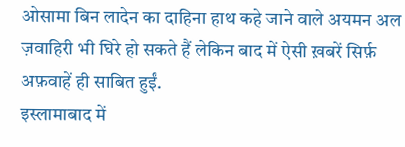ओसामा बिन लादेन का दाहिना हाथ कहे जाने वाले अयमन अल ज़वाहिरी भी घिरे हो सकते हैं लेकिन बाद में ऐसी ख़बरें सिर्फ़ अफ़वाहें ही साबित हुईं.
इस्लामाबाद में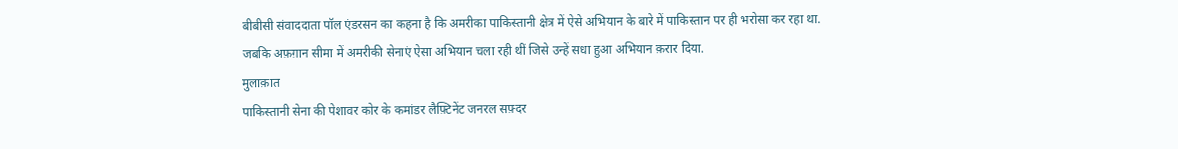बीबीसी संवाददाता पॉल एंडरसन का कहना है कि अमरीका पाकिस्तानी क्षेत्र में ऐसे अभियान के बारे में पाकिस्तान पर ही भरोसा कर रहा था.
जबकि अफ़ग़ान सीमा में अमरीकी सेनाएं ऐसा अभियान चला रही थीं जिसे उन्हें सधा हुआ अभियान क़रार दिया.
मुलाक़ात
पाकिस्तानी सेना की पेशावर कोर के कमांडर लैफ़्टिनेंट जनरल सफ़्दर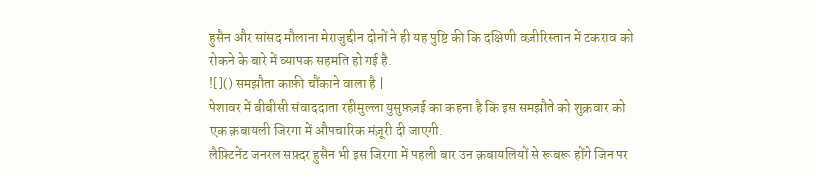हुसैन और सांसद मौलाना मेराजुद्दीन दोनों ने ही यह पुष्टि की कि दक्षिणी वज़ीरिस्तान में टकराव को रोकने के बारे में व्यापक सहमति हो गई है.
![]() समझौता काफ़ी चौंकाने वाला है |
पेशावर में बीबीसी संवाददाता रहीमुल्ला युसुफ़ज़ई का कहना है कि इस समझौते को शुक्रवार को एक क़बायली जिरगा में औपचारिक मंज़ूरी दी जाएगी.
लैफ़्टिनेंट जनरल सफ़्दर हुसैन भी इस जिरगा में पहली बार उन क़बायलियों से रूबरू होंगे जिन पर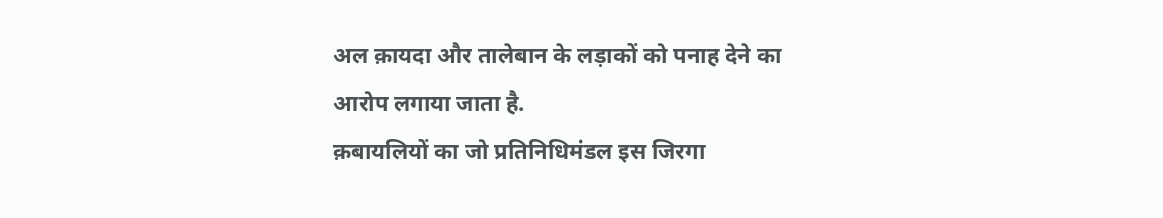अल क़ायदा और तालेबान के लड़ाकों को पनाह देने का आरोप लगाया जाता है.
क़बायलियों का जो प्रतिनिधिमंडल इस जिरगा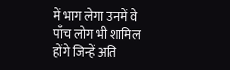में भाग लेगा उनमें वे पाँच लोग भी शामिल होंगे जिन्हें अति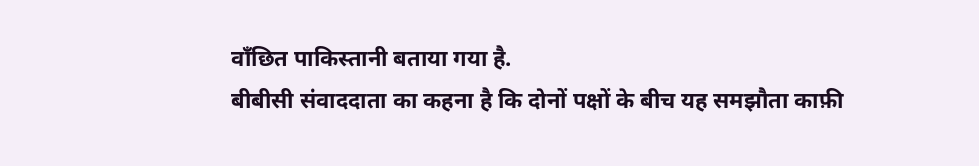वाँछित पाकिस्तानी बताया गया है.
बीबीसी संवाददाता का कहना है कि दोनों पक्षों के बीच यह समझौता काफ़ी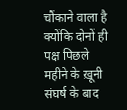चौंकाने वाला है क्योंकि दोनों ही पक्ष पिछले महीने के ख़ूनी संघर्ष के बाद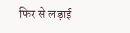फिर से लड़ाई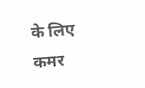के लिए कमर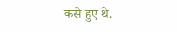कसे हुए थे.